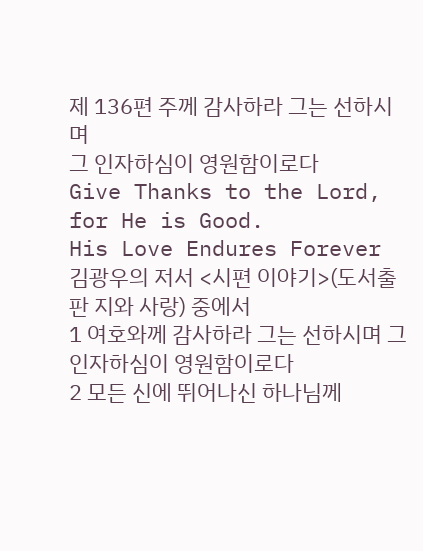제 136편 주께 감사하라 그는 선하시며
그 인자하심이 영원함이로다
Give Thanks to the Lord, for He is Good.
His Love Endures Forever
김광우의 저서 <시편 이야기>(도서출판 지와 사랑) 중에서
1 여호와께 감사하라 그는 선하시며 그 인자하심이 영원함이로다
2 모든 신에 뛰어나신 하나님께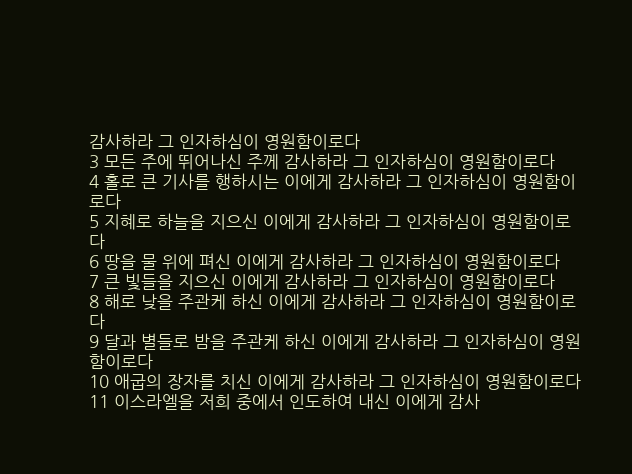감사하라 그 인자하심이 영원함이로다
3 모든 주에 뛰어나신 주께 감사하라 그 인자하심이 영원함이로다
4 홀로 큰 기사를 행하시는 이에게 감사하라 그 인자하심이 영원함이로다
5 지혜로 하늘을 지으신 이에게 감사하라 그 인자하심이 영원함이로다
6 땅을 물 위에 펴신 이에게 감사하라 그 인자하심이 영원함이로다
7 큰 빛들을 지으신 이에게 감사하라 그 인자하심이 영원함이로다
8 해로 낮을 주관케 하신 이에게 감사하라 그 인자하심이 영원함이로다
9 달과 별들로 밤을 주관케 하신 이에게 감사하라 그 인자하심이 영원함이로다
10 애굽의 장자를 치신 이에게 감사하라 그 인자하심이 영원함이로다
11 이스라엘을 저희 중에서 인도하여 내신 이에게 감사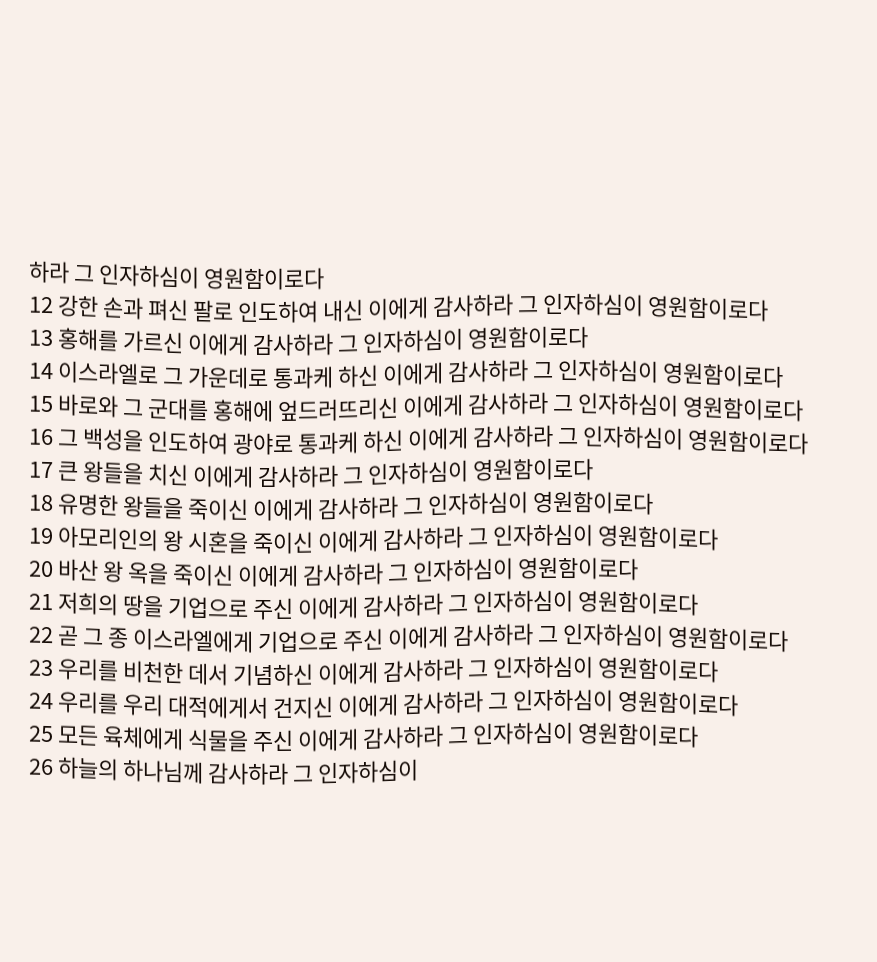하라 그 인자하심이 영원함이로다
12 강한 손과 펴신 팔로 인도하여 내신 이에게 감사하라 그 인자하심이 영원함이로다
13 홍해를 가르신 이에게 감사하라 그 인자하심이 영원함이로다
14 이스라엘로 그 가운데로 통과케 하신 이에게 감사하라 그 인자하심이 영원함이로다
15 바로와 그 군대를 홍해에 엎드러뜨리신 이에게 감사하라 그 인자하심이 영원함이로다
16 그 백성을 인도하여 광야로 통과케 하신 이에게 감사하라 그 인자하심이 영원함이로다
17 큰 왕들을 치신 이에게 감사하라 그 인자하심이 영원함이로다
18 유명한 왕들을 죽이신 이에게 감사하라 그 인자하심이 영원함이로다
19 아모리인의 왕 시혼을 죽이신 이에게 감사하라 그 인자하심이 영원함이로다
20 바산 왕 옥을 죽이신 이에게 감사하라 그 인자하심이 영원함이로다
21 저희의 땅을 기업으로 주신 이에게 감사하라 그 인자하심이 영원함이로다
22 곧 그 종 이스라엘에게 기업으로 주신 이에게 감사하라 그 인자하심이 영원함이로다
23 우리를 비천한 데서 기념하신 이에게 감사하라 그 인자하심이 영원함이로다
24 우리를 우리 대적에게서 건지신 이에게 감사하라 그 인자하심이 영원함이로다
25 모든 육체에게 식물을 주신 이에게 감사하라 그 인자하심이 영원함이로다
26 하늘의 하나님께 감사하라 그 인자하심이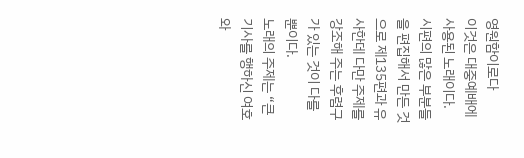영원함이로다
이것은 대중예배에 사용된 노래이다. 시편의 많은 부분들을 편집해서 만든 것으로 제135편과 유사한데 다만 주제를 강조해 주는 후렴구가 있는 것이 다를 뿐이다.
노래의 주제는 “큰 기사를 행하신 여호와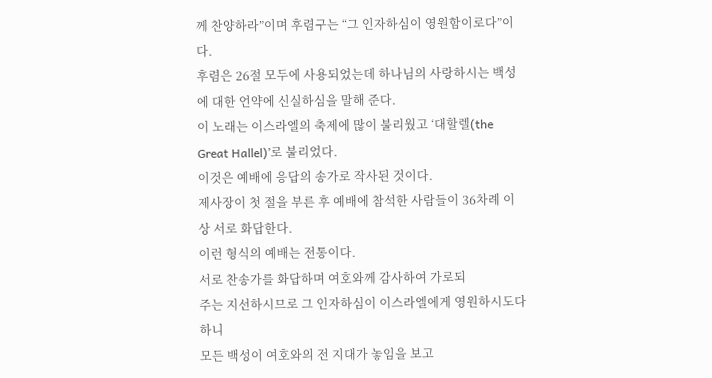께 찬양하라”이며 후렴구는 “그 인자하심이 영원함이로다”이다.
후렴은 26절 모두에 사용되었는데 하나님의 사랑하시는 백성에 대한 언약에 신실하심을 말해 준다.
이 노래는 이스라엘의 축제에 많이 불리웠고 ‘대할렐(the Great Hallel)’로 불리었다.
이것은 예배에 응답의 송가로 작사된 것이다.
제사장이 첫 절을 부른 후 예배에 참석한 사람들이 36차례 이상 서로 화답한다.
이런 형식의 예배는 전통이다.
서로 찬송가를 화답하며 여호와께 감사하여 가로되
주는 지선하시므로 그 인자하심이 이스라엘에게 영원하시도다 하니
모든 백성이 여호와의 전 지대가 놓임을 보고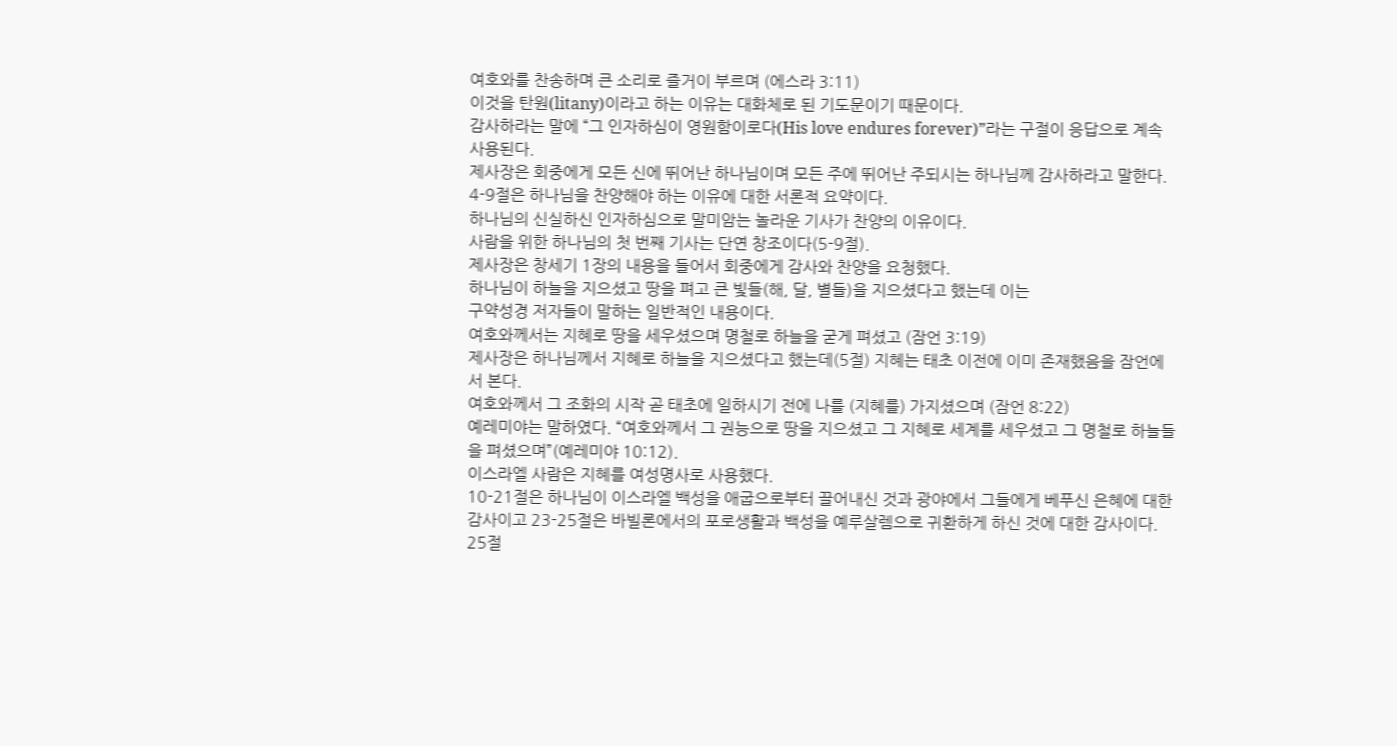여호와를 찬송하며 큰 소리로 즐거이 부르며 (에스라 3:11)
이것을 탄원(litany)이라고 하는 이유는 대화체로 된 기도문이기 때문이다.
감사하라는 말에 “그 인자하심이 영원함이로다(His love endures forever)”라는 구절이 응답으로 계속 사용된다.
제사장은 회중에게 모든 신에 뛰어난 하나님이며 모든 주에 뛰어난 주되시는 하나님께 감사하라고 말한다.
4-9절은 하나님을 찬양해야 하는 이유에 대한 서론적 요약이다.
하나님의 신실하신 인자하심으로 말미암는 놀라운 기사가 찬양의 이유이다.
사람을 위한 하나님의 첫 번째 기사는 단연 창조이다(5-9절).
제사장은 창세기 1장의 내용을 들어서 회중에게 감사와 찬양을 요청했다.
하나님이 하늘을 지으셨고 땅을 펴고 큰 빛들(해, 달, 별들)을 지으셨다고 했는데 이는
구약성경 저자들이 말하는 일반적인 내용이다.
여호와께서는 지혜로 땅을 세우셨으며 명철로 하늘을 굳게 펴셨고 (잠언 3:19)
제사장은 하나님께서 지혜로 하늘을 지으셨다고 했는데(5절) 지혜는 태초 이전에 이미 존재했음을 잠언에서 본다.
여호와께서 그 조화의 시작 곧 태초에 일하시기 전에 나를 (지혜를) 가지셨으며 (잠언 8:22)
예레미야는 말하였다. “여호와께서 그 권능으로 땅을 지으셨고 그 지혜로 세계를 세우셨고 그 명철로 하늘들을 펴셨으며”(예레미야 10:12).
이스라엘 사람은 지혜를 여성명사로 사용했다.
10-21절은 하나님이 이스라엘 백성을 애굽으로부터 끌어내신 것과 광야에서 그들에게 베푸신 은혜에 대한 감사이고 23-25절은 바빌론에서의 포로생활과 백성을 예루살렘으로 귀환하게 하신 것에 대한 감사이다.
25절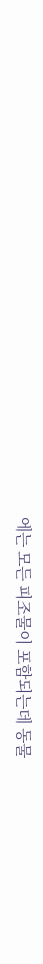에는 모든 피조물이 포함되는데 동물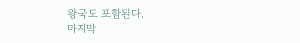왕국도 포함된다.
마지막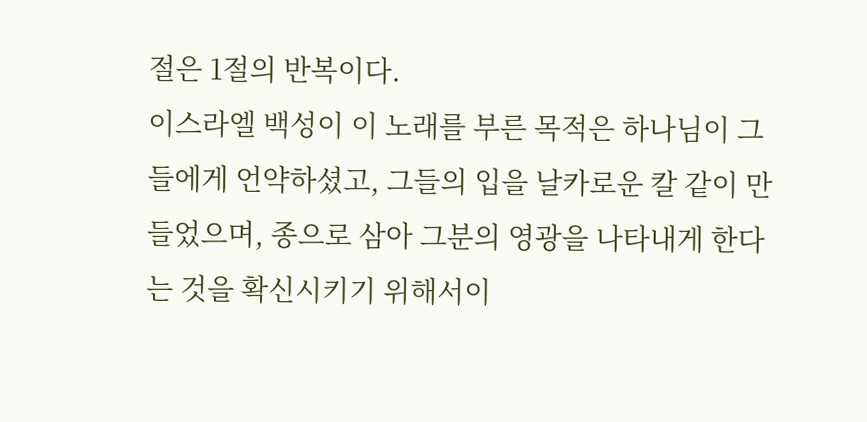절은 1절의 반복이다.
이스라엘 백성이 이 노래를 부른 목적은 하나님이 그들에게 언약하셨고, 그들의 입을 날카로운 칼 같이 만들었으며, 종으로 삼아 그분의 영광을 나타내게 한다는 것을 확신시키기 위해서이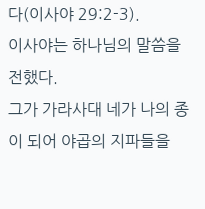다(이사야 29:2-3).
이사야는 하나님의 말씀을 전했다.
그가 가라사대 네가 나의 종이 되어 야곱의 지파들을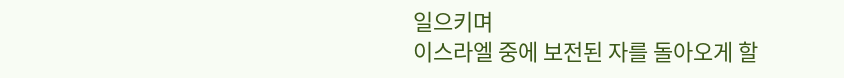일으키며
이스라엘 중에 보전된 자를 돌아오게 할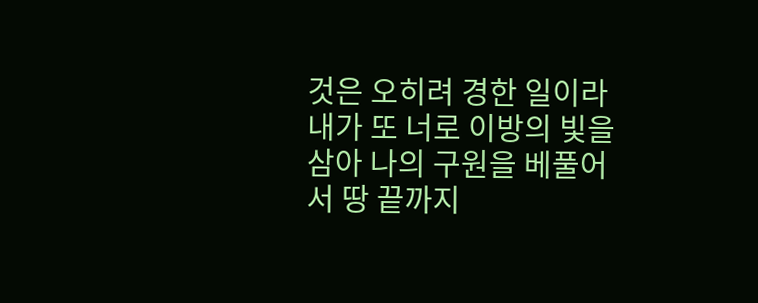것은 오히려 경한 일이라
내가 또 너로 이방의 빛을 삼아 나의 구원을 베풀어서 땅 끝까지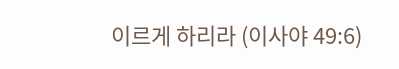이르게 하리라 (이사야 49:6)